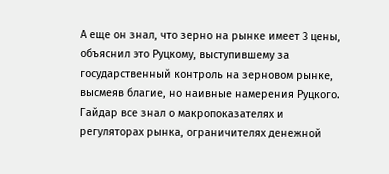А еще он знал, что зерно на рынке имеет 3 цены, объяснил это Руцкому, выступившему за государственный контроль на зерновом рынке, высмеяв благие, но наивные намерения Руцкого. Гайдар все знал о макропоказателях и регуляторах рынка, ограничителях денежной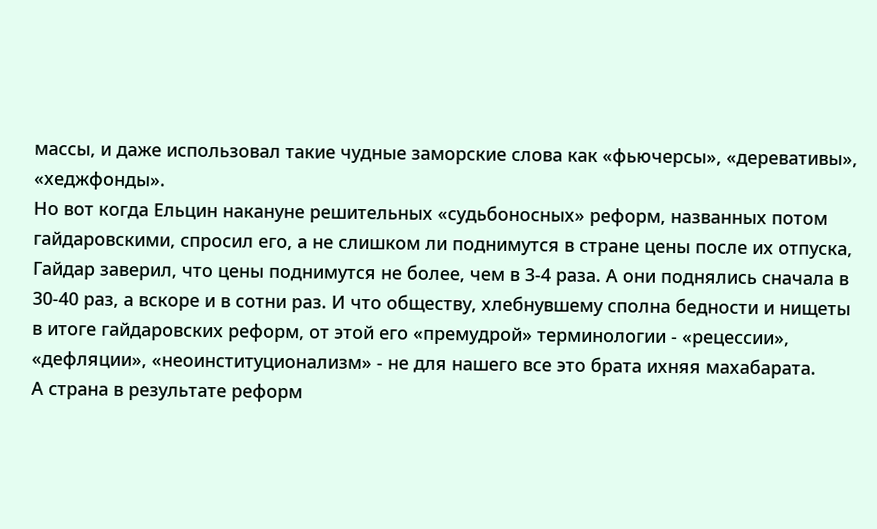массы, и даже использовал такие чудные заморские слова как «фьючерсы», «деревативы», «хеджфонды».
Но вот когда Ельцин накануне решительных «судьбоносных» реформ, названных потом гайдаровскими, спросил его, а не слишком ли поднимутся в стране цены после их отпуска, Гайдар заверил, что цены поднимутся не более, чем в 3-4 раза. А они поднялись сначала в 30-40 раз, а вскоре и в сотни раз. И что обществу, хлебнувшему сполна бедности и нищеты в итоге гайдаровских реформ, от этой его «премудрой» терминологии - «рецессии», «дефляции», «неоинституционализм» - не для нашего все это брата ихняя махабарата.
А страна в результате реформ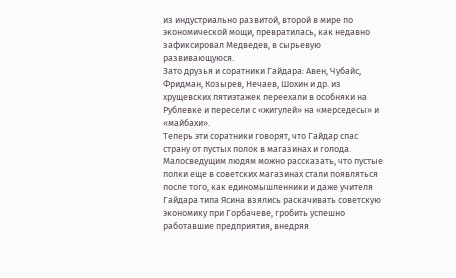из индустриально развитой, второй в мире по экономической мощи, превратилась, как недавно зафиксировал Медведев, в сырьевую развивающуюся.
Зато друзья и соратники Гайдара: Авен, Чубайс, Фридман, Козырев, Нечаев, Шохин и др. из хрущевских пятиэтажек переехали в особняки на Рублевке и пересели с «жигулей» на «мерседесы» и «майбахи».
Теперь эти соратники говорят, что Гайдар спас страну от пустых полок в магазинах и голода. Малосведущим людям можно рассказать, что пустые полки еще в советских магазинах стали появляться после того, как единомышленники и даже учителя Гайдара типа Ясина взялись раскачивать советскую экономику при Горбачеве, гробить успешно работавшие предприятия, внедряя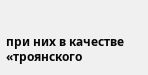при них в качестве «троянского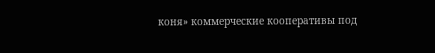коня» коммерческие кооперативы под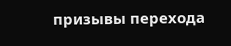призывы перехода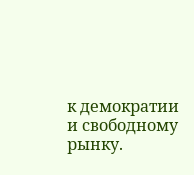к демократии и свободному рынку.